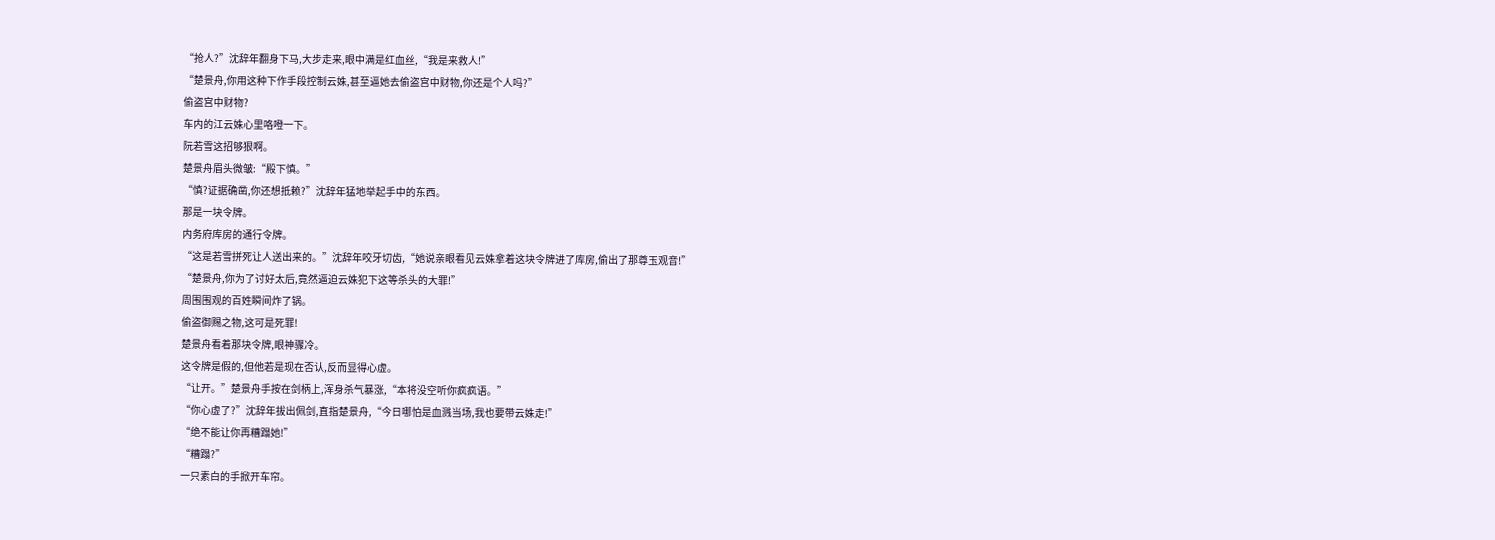“抢人?”沈辞年翻身下马,大步走来,眼中满是红血丝,“我是来救人!”
“楚景舟,你用这种下作手段控制云姝,甚至逼她去偷盗宫中财物,你还是个人吗?”
偷盗宫中财物?
车内的江云姝心里咯噔一下。
阮若雪这招够狠啊。
楚景舟眉头微皱:“殿下慎。”
“慎?证据确凿,你还想抵赖?”沈辞年猛地举起手中的东西。
那是一块令牌。
内务府库房的通行令牌。
“这是若雪拼死让人送出来的。”沈辞年咬牙切齿,“她说亲眼看见云姝拿着这块令牌进了库房,偷出了那尊玉观音!”
“楚景舟,你为了讨好太后,竟然逼迫云姝犯下这等杀头的大罪!”
周围围观的百姓瞬间炸了锅。
偷盗御赐之物,这可是死罪!
楚景舟看着那块令牌,眼神骤冷。
这令牌是假的,但他若是现在否认,反而显得心虚。
“让开。”楚景舟手按在剑柄上,浑身杀气暴涨,“本将没空听你疯疯语。”
“你心虚了?”沈辞年拔出佩剑,直指楚景舟,“今日哪怕是血溅当场,我也要带云姝走!”
“绝不能让你再糟蹋她!”
“糟蹋?”
一只素白的手掀开车帘。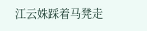江云姝踩着马凳走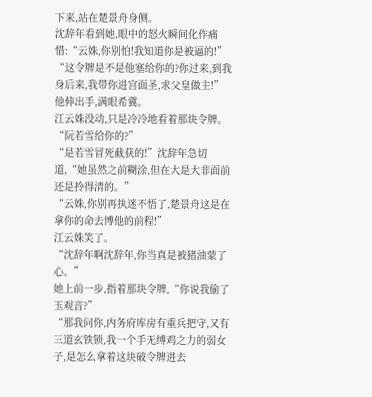下来,站在楚景舟身侧。
沈辞年看到她,眼中的怒火瞬间化作痛惜:“云姝,你别怕!我知道你是被逼的!”
“这令牌是不是他塞给你的?你过来,到我身后来,我带你进宫面圣,求父皇做主!”
他伸出手,满眼希冀。
江云姝没动,只是冷冷地看着那块令牌。
“阮若雪给你的?”
“是若雪冒死截获的!”沈辞年急切道,“她虽然之前糊涂,但在大是大非面前还是拎得清的。”
“云姝,你别再执迷不悟了,楚景舟这是在拿你的命去博他的前程!”
江云姝笑了。
“沈辞年啊沈辞年,你当真是被猪油蒙了心。”
她上前一步,指着那块令牌,“你说我偷了玉观音?”
“那我问你,内务府库房有重兵把守,又有三道玄铁锁,我一个手无缚鸡之力的弱女子,是怎么拿着这块破令牌进去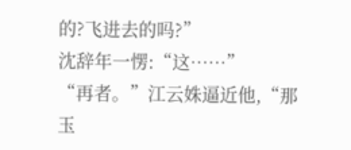的?飞进去的吗?”
沈辞年一愣:“这……”
“再者。”江云姝逼近他,“那玉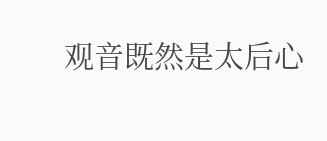观音既然是太后心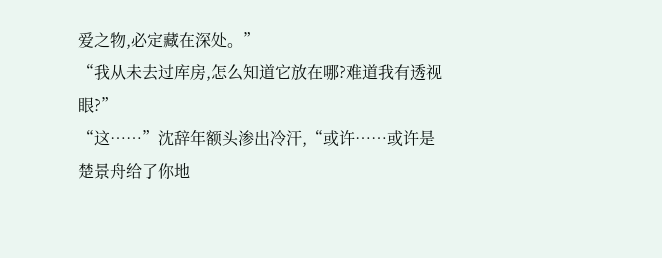爱之物,必定藏在深处。”
“我从未去过库房,怎么知道它放在哪?难道我有透视眼?”
“这……”沈辞年额头渗出冷汗,“或许……或许是楚景舟给了你地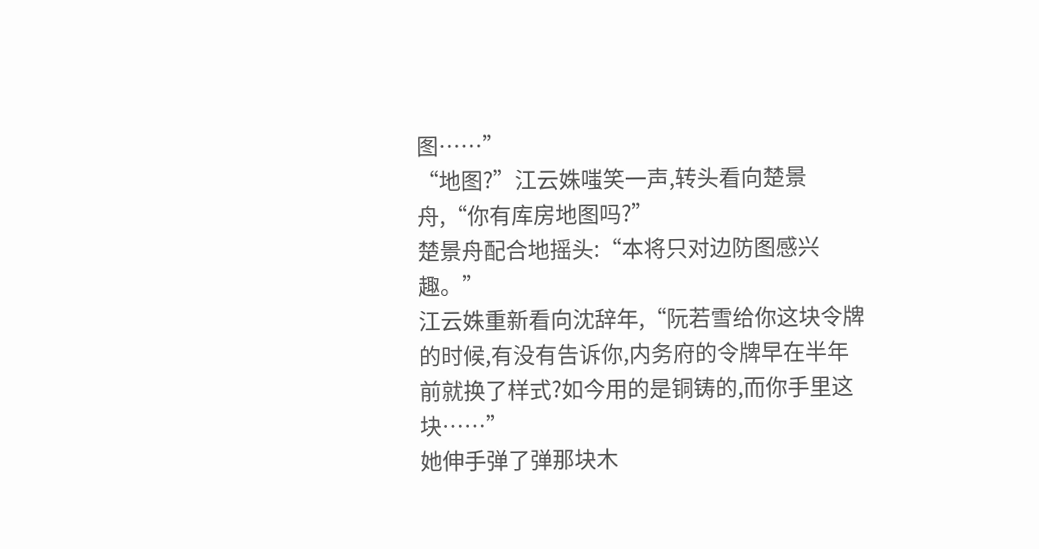图……”
“地图?”江云姝嗤笑一声,转头看向楚景舟,“你有库房地图吗?”
楚景舟配合地摇头:“本将只对边防图感兴趣。”
江云姝重新看向沈辞年,“阮若雪给你这块令牌的时候,有没有告诉你,内务府的令牌早在半年前就换了样式?如今用的是铜铸的,而你手里这块……”
她伸手弹了弹那块木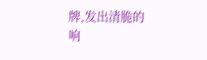牌,发出清脆的响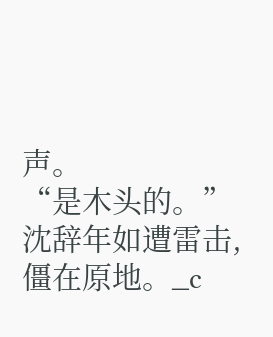声。
“是木头的。”
沈辞年如遭雷击,僵在原地。_c